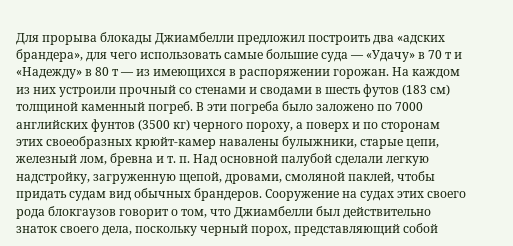Для прорыва блокады Джиамбелли предложил построить два «адских брандера», для чего использовать самые большие суда — «Удачу» в 70 т и «Надежду» в 80 т — из имеющихся в распоряжении горожан. На каждом из них устроили прочный со стенами и сводами в шесть футов (183 см) толщиной каменный погреб. В эти погреба было заложено по 7000 английских фунтов (3500 кг) черного пороху, а поверх и по сторонам этих своеобразных крюйт-камер навалены булыжники, старые цепи, железный лом, бревна и т. п. Над основной палубой сделали легкую надстройку, загруженную щепой, дровами, смоляной паклей, чтобы придать судам вид обычных брандеров. Сооружение на судах этих своего рода блокгаузов говорит о том, что Джиамбелли был действительно знаток своего дела, поскольку черный порох, представляющий собой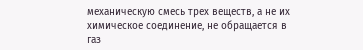механическую смесь трех веществ, а не их химическое соединение, не обращается в газ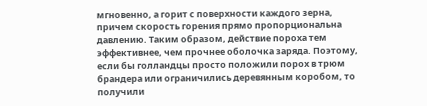мгновенно, а горит с поверхности каждого зерна, причем скорость горения прямо пропорциональна давлению. Таким образом, действие пороха тем эффективнее, чем прочнее оболочка заряда. Поэтому, если бы голландцы просто положили порох в трюм брандера или ограничились деревянным коробом, то получили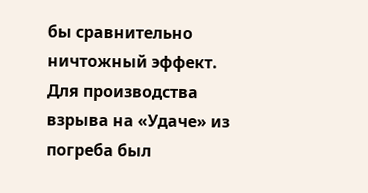бы сравнительно ничтожный эффект. Для производства взрыва на «Удаче» из погреба был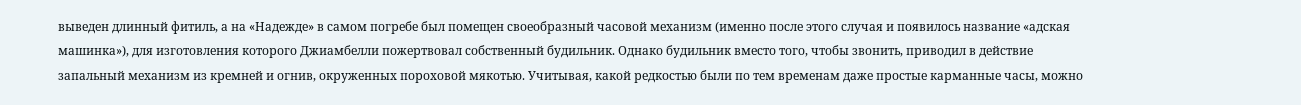выведен длинный фитиль, а на «Надежде» в самом погребе был помещен своеобразный часовой механизм (именно после этого случая и появилось название «адская машинка»), для изготовления которого Джиамбелли пожертвовал собственный будильник. Однако будильник вместо того, чтобы звонить, приводил в действие запальный механизм из кремней и огнив, окруженных пороховой мякотью. Учитывая, какой редкостью были по тем временам даже простые карманные часы, можно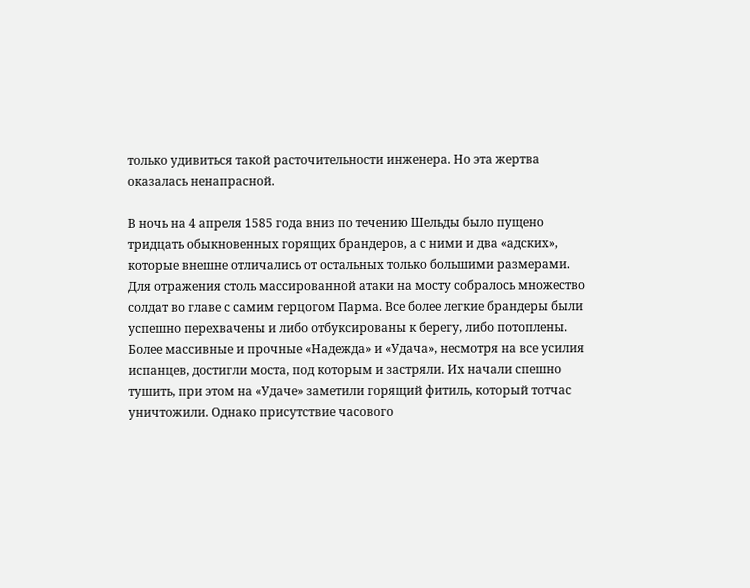только удивиться такой расточительности инженера. Но эта жертва оказалась ненапрасной.

В ночь на 4 апреля 1585 года вниз по течению Шельды было пущено тридцать обыкновенных горящих брандеров, а с ними и два «адских», которые внешне отличались от остальных только большими размерами. Для отражения столь массированной атаки на мосту собралось множество солдат во главе с самим герцогом Парма. Все более легкие брандеры были успешно перехвачены и либо отбуксированы к берегу, либо потоплены. Более массивные и прочные «Надежда» и «Удача», несмотря на все усилия испанцев, достигли моста, под которым и застряли. Их начали спешно тушить, при этом на «Удаче» заметили горящий фитиль, который тотчас уничтожили. Однако присутствие часового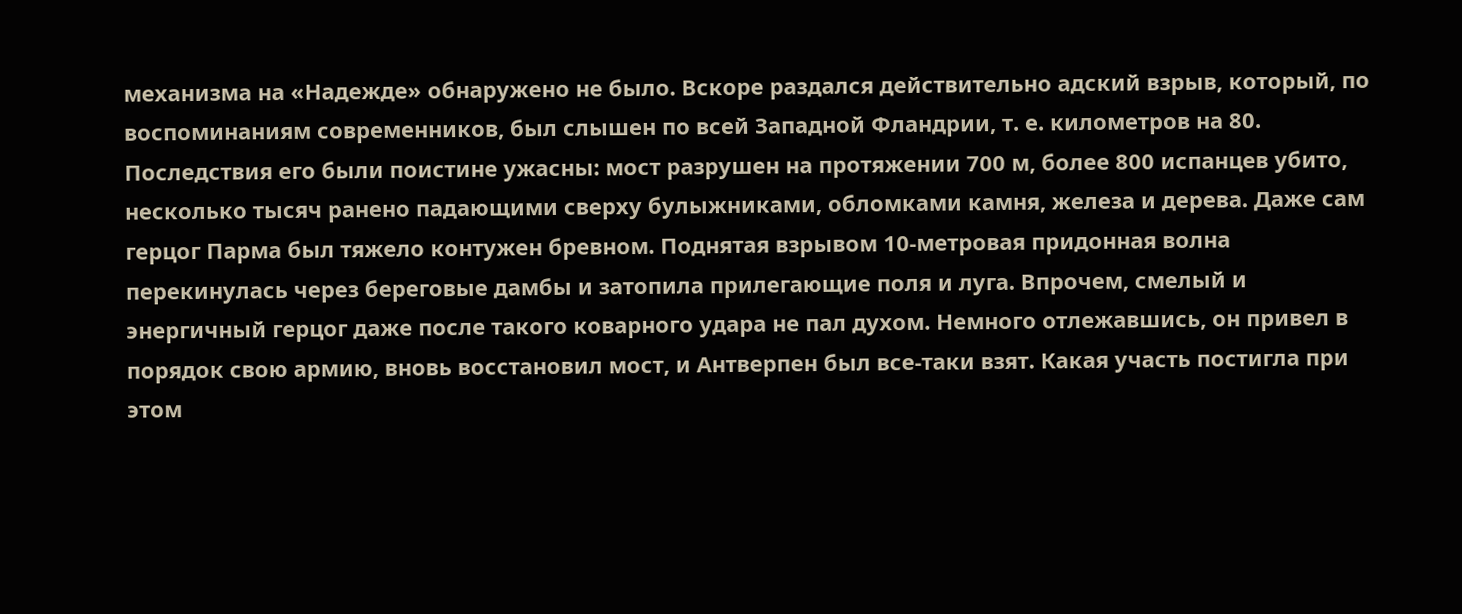механизма на «Надежде» обнаружено не было. Вскоре раздался действительно адский взрыв, который, по воспоминаниям современников, был слышен по всей Западной Фландрии, т. е. километров на 80. Последствия его были поистине ужасны: мост разрушен на протяжении 700 м, более 800 испанцев убито, несколько тысяч ранено падающими сверху булыжниками, обломками камня, железа и дерева. Даже сам герцог Парма был тяжело контужен бревном. Поднятая взрывом 10-метровая придонная волна перекинулась через береговые дамбы и затопила прилегающие поля и луга. Впрочем, смелый и энергичный герцог даже после такого коварного удара не пал духом. Немного отлежавшись, он привел в порядок свою армию, вновь восстановил мост, и Антверпен был все-таки взят. Какая участь постигла при этом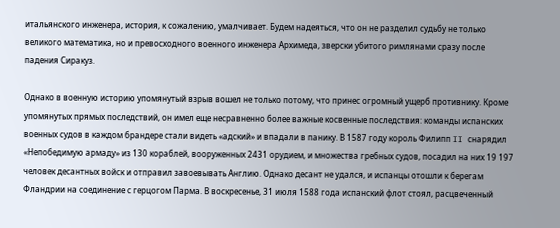итальянского инженера, история, к сожалению, умалчивает. Будем надеяться, что он не разделил судьбу не только великого математика, но и превосходного военного инженера Архимеда, зверски убитого римлянами сразу после падения Сиракуз.

Однако в военную историю упомянутый взрыв вошел не только потому, что принес огромный ущерб противнику. Кроме упомянутых прямых последствий, он имел еще несравненно более важные косвенные последствия: команды испанских военных судов в каждом брандере стали видеть «адский» и впадали в панику. В 1587 году король Филипп II снарядил «Непобедимую армаду» из 130 кораблей, вооруженных 2431 орудием, и множества гребных судов, посадил на них 19 197 человек десантных войск и отправил завоевывать Англию. Однако десант не удался, и испанцы отошли к берегам Фландрии на соединение с герцогом Парма. В воскресенье, 31 июля 1588 года испанский флот стоял, расцвеченный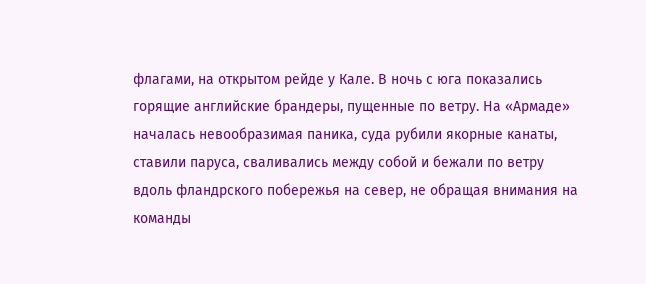флагами, на открытом рейде у Кале. В ночь с юга показались горящие английские брандеры, пущенные по ветру. На «Армаде» началась невообразимая паника, суда рубили якорные канаты, ставили паруса, сваливались между собой и бежали по ветру вдоль фландрского побережья на север, не обращая внимания на команды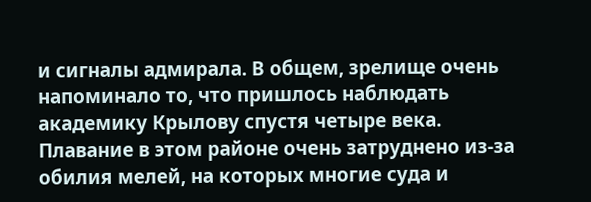и сигналы адмирала. В общем, зрелище очень напоминало то, что пришлось наблюдать академику Крылову спустя четыре века. Плавание в этом районе очень затруднено из-за обилия мелей, на которых многие суда и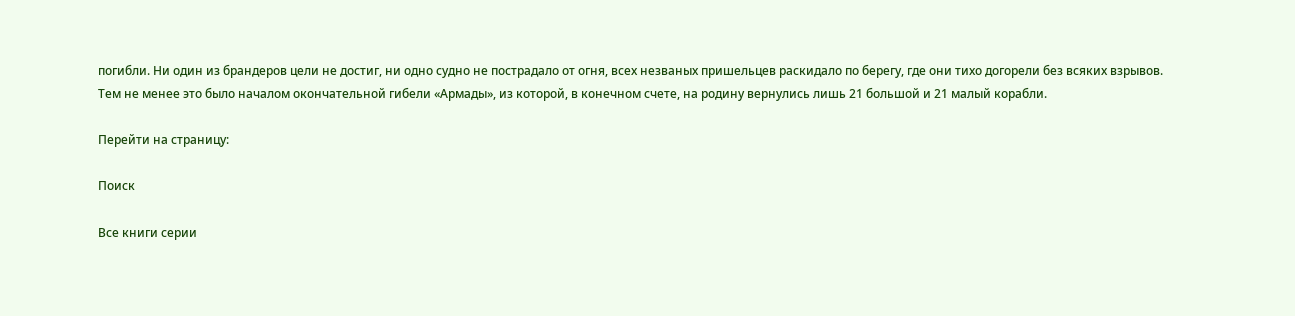погибли. Ни один из брандеров цели не достиг, ни одно судно не пострадало от огня, всех незваных пришельцев раскидало по берегу, где они тихо догорели без всяких взрывов. Тем не менее это было началом окончательной гибели «Армады», из которой, в конечном счете, на родину вернулись лишь 21 большой и 21 малый корабли.

Перейти на страницу:

Поиск

Все книги серии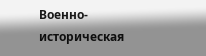Военно-историческая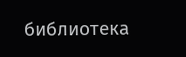библиотека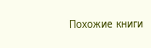Похожие книги